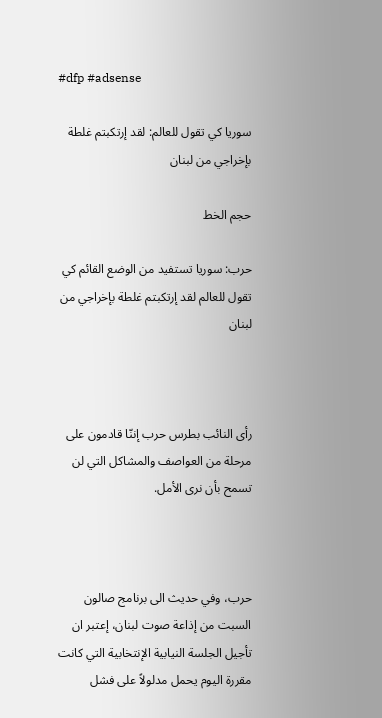#dfp #adsense

سوريا كي تقول للعالم: لقد إرتكبتم غلطة بإخراجي من لبنان

حجم الخط

حرب: سوريا تستفيد من الوضع القائم كي تقول للعالم لقد إرتكبتم غلطة بإخراجي من لبنان



رأى النائب بطرس حرب إننّا قادمون على مرحلة من العواصف والمشاكل التي لن تسمح بأن نرى الأمل.



حرب، وفي حديث الى برنامج صالون السبت من إذاعة صوت لبنان، إعتبر ان تأجيل الجلسة النيابية الإنتخابية التي كانت مقررة اليوم يحمل مدلولاً على فشل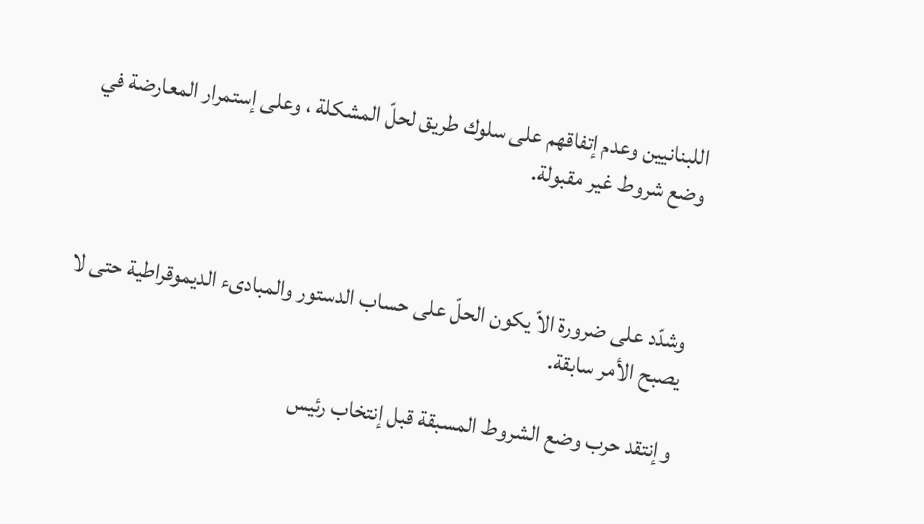اللبنانيين وعدم إتفاقهم على سلوك طريق لحلّ المشكلة ، وعلى إستمرار المعارضة في وضع شروط غير مقبولة.



وشدّد على ضرورة الاّ يكون الحلّ على حساب الدستور والمبادىء الديموقراطية حتى لا يصبح الأمر سابقة.

وإنتقد حرب وضع الشروط المسبقة قبل إنتخاب رئيس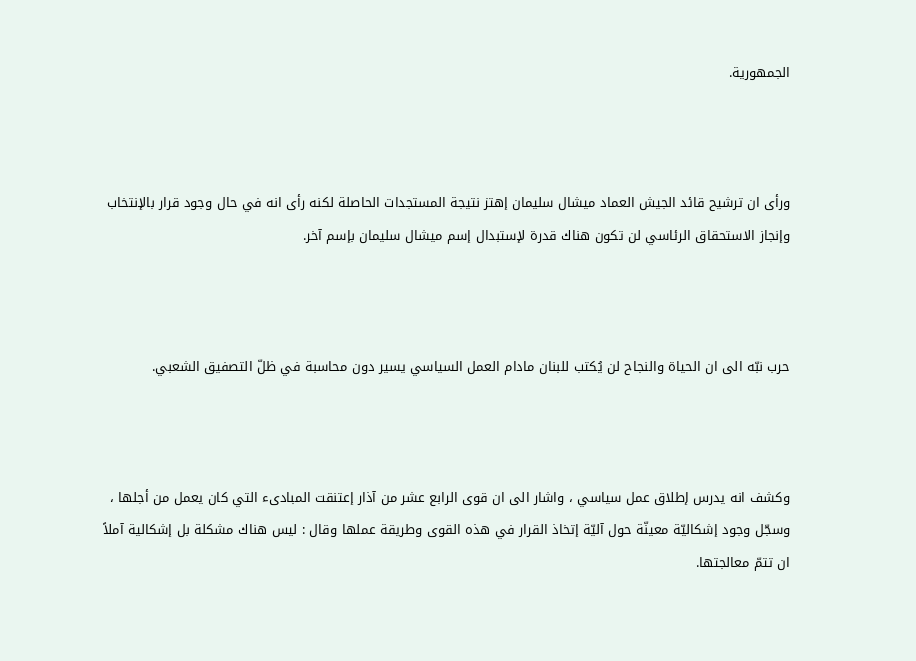الجمهورية.



ورأى ان ترشيح قائد الجيش العماد ميشال سليمان إهتز نتيجة المستجدات الحاصلة لكنه رأى انه في حال وجود قرار بالإنتخاب وإنجاز الاستحقاق الرئاسي لن تكون هناك قدرة لإستبدال إسم ميشال سليمان بإسم آخر.



حرب نبّه الى ان الحياة والنجاح لن يُكتب للبنان مادام العمل السياسي يسير دون محاسبة في ظلّ التصفيق الشعبي.



وكشف انه يدرس إطلاق عمل سياسي ، واشار الى ان قوى الرابع عشر من آذار إعتنقت المبادىء التي كان يعمل من أجلها ، وسجّل وجود إشكاليّة معينّة حول آليّة إتخاذ القرار في هذه القوى وطريقة عملها وقال : ليس هناك مشكلة بل إشكالية آملاً ان تتمّ معالجتها.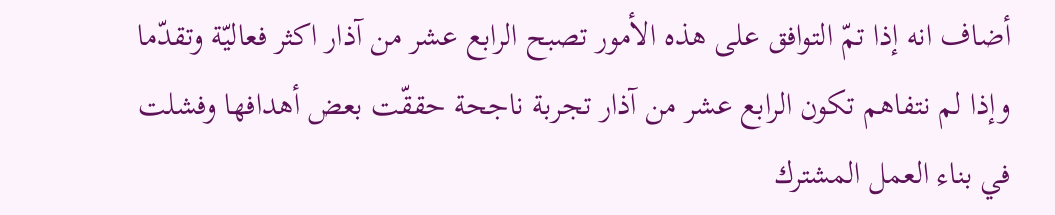أضاف انه إذا تمّ التوافق على هذه الأمور تصبح الرابع عشر من آذار اكثر فعاليّة وتقدّما وإذا لم نتفاهم تكون الرابع عشر من آذار تجربة ناجحة حققّت بعض أهدافها وفشلت في بناء العمل المشترك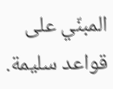المبنّي على قواعد سليمة.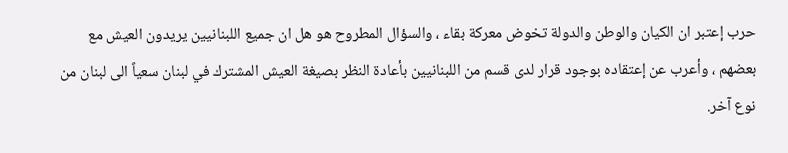حرب إعتبر ان الكيان والوطن والدولة تخوض معركة بقاء ، والسؤال المطروح هو هل ان جميع اللبنانيين يريدون العيش مع بعضهم ، وأعرب عن إعتقاده بوجود قرار لدى قسم من اللبنانيين بأعادة النظر بصيغة العيش المشترك في لبنان سعياً الى لبنان من نوع آخر.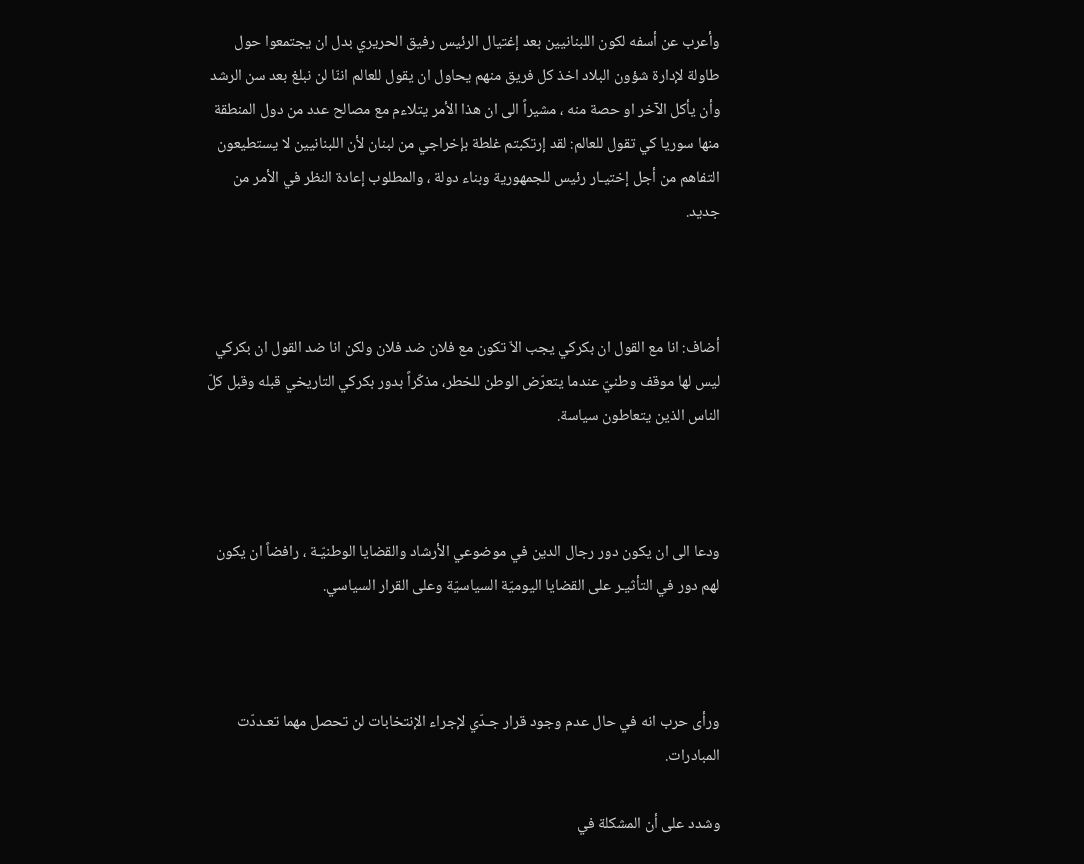وأعرب عن أسفه لكون اللبنانيين بعد إغتيال الرئيس رفيق الحريري بدل ان يجتمعوا حول طاولة لإدارة شؤون البلاد اخذ كل فريق منهم يحاول ان يقول للعالم اننّا لن نبلغ بعد سن الرشد وأن يأكل الآخر او حصة منه ، مشيراً الى ان هذا الأمر يتلاءم مع مصالح عدد من دول المنطقة منها سوريا كي تقول للعالم: لقد إرتكبتم غلطة بإخراجي من لبنان لأن اللبنانيين لا يستطيعون التفاهم من أجل إختيـار رئيس للجمهورية وبناء دولة ، والمطلوب إعادة النظر في الأمر من جديد.



أضاف: انا مع القول ان بكركي يجب الاّ تكون مع فلان ضد فلان ولكن انا ضد القول ان بكركي ليس لها موقف وطنيّ عندما يتعرّض الوطن للخطر، مذكّراً بدور بكركي التاريخي قبله وقبل كلّ الناس الذين يتعاطون سياسة.



ودعا الى ان يكون دور رجال الدين في موضوعي الأرشاد والقضايا الوطنيّـة ، رافضاً ان يكون لهم دور في التأثيـر على القضايا اليوميّة السياسيّة وعلى القرار السياسي.



ورأى حرب انه في حال عدم وجود قرار جـدّي لإجراء الإنتخابات لن تحصل مهما تعـددّت المبادرات.

وشدد على أن المشكلة في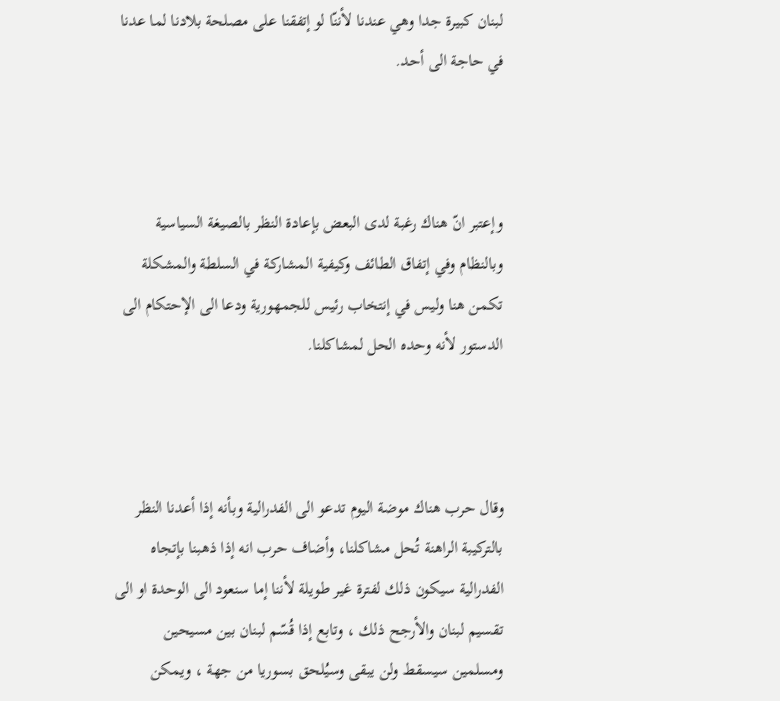لبنان كبيرة جدا وهي عندنا لأننّا لو إتفقنا على مصلحة بلادنا لما عدنا في حاجة الى أحد.



وإعتبر انّ هناك رغبة لدى البعض بإعادة النظر بالصيغة السياسية وبالنظام وفي إتفاق الطائف وكيفية المشاركة في السلطة والمشكلة تكمن هنا وليس في إنتخاب رئيس للجمهورية ودعا الى الإحتكام الى الدستور لأنه وحده الحل لمشاكلنا.



وقال حرب هناك موضة اليوم تدعو الى الفدرالية وبأنه إذا أعدنا النظر بالتركيبة الراهنة تُحل مشاكلنا، وأضاف حرب انه إذا ذهبنا بإتجاه الفدرالية سيكون ذلك لفترة غير طويلة لأننا إما سنعود الى الوحدة او الى تقسيم لبنان والأرجح ذلك ، وتابع إذا قُسّم لبنان بين مسيحين ومسلمين سيسقط ولن يبقى وسيُلحق بسوريا من جهة ، ويمكن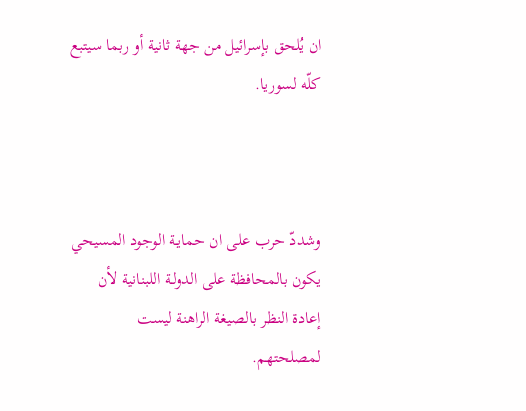ان يُلحق بإسرائيل من جهة ثانية أو ربما سيتبع كلّه لسوريا.



وشددّ حرب على ان حمايـة الوجود المسيحي يكون بالمحافظة على الدولـة اللبنانية لأن إعادة النظر بالصيغة الراهنة ليست لمصلحتهم.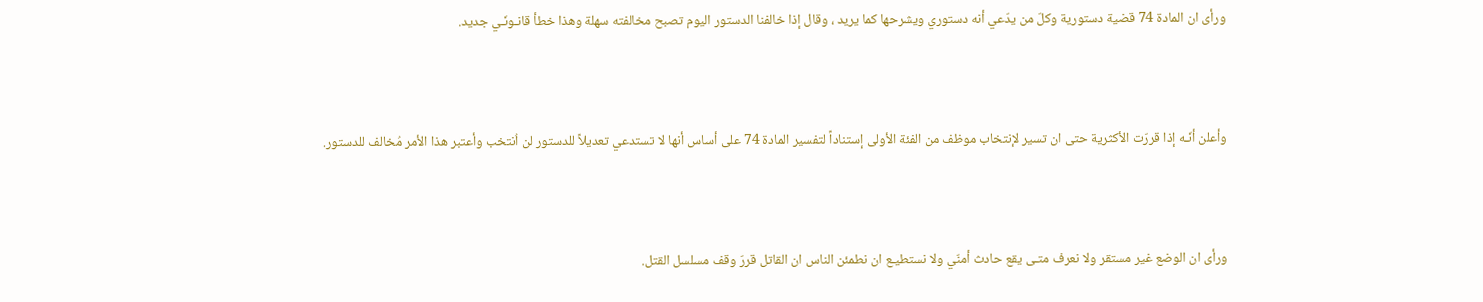ورأى ان المادة 74 قضية دستورية وكلّ من يدّعي أنه دستوري ويشرحها كما يريد ، وقال إذا خالفنا الدستور اليوم تصبح مخالفته سهلة وهذا خطأ قانـونّـي جديد.



وأعلن أنّـه إذا قررّت الأكثرية حتى ان تسير لإنتخاب موظف من الفئة الأولى إستناداً لتفسير المادة 74 على أساس أنها لا تستدعي تعديلاً للدستور لن اُنتخب وأعتبر هذا الأمر مُخالف للدستور.



ورأى ان الوضع غير مستقر ولا نعرف متـى يقع حادث أمنّي ولا نستطيـع ان نطمئن الناس ان القاتل قررّ وقف مسلسل القتل.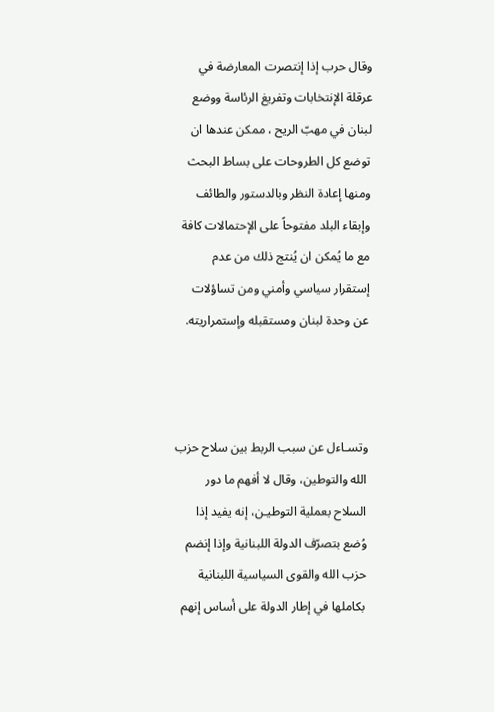وقال حرب إذا إنتصرت المعارضة في عرقلة الإنتخابات وتفريغ الرئاسة ووضع لبنان في مهبّ الريح ، ممكن عندها ان توضع كل الطروحات على بساط البحث ومنها إعادة النظر وبالدستور والطائف وإبقاء البلد مفتوحاً على الإحتمالات كافة مع ما يُمكن ان يُنتج ذلك من عدم إستقرار سياسي وأمني ومن تساؤلات عن وحدة لبنان ومستقبله وإستمراريته.



وتسـاءل عن سبب الربط بين سلاح حزب الله والتوطين، وقال لا أفهم ما دور السلاح بعملية التوطيـن، إنه يفيد إذا وُضع بتصرّف الدولة اللبنانية وإذا إنضم حزب الله والقوى السياسية اللبنانية بكاملها في إطار الدولة على أساس إنهم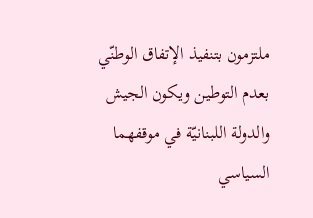ملتزمون بتنفيذ الإتفاق الوطنّي بعدم التوطين ويكون الجيش والدولة اللبنانيّة في موقفهما السياسي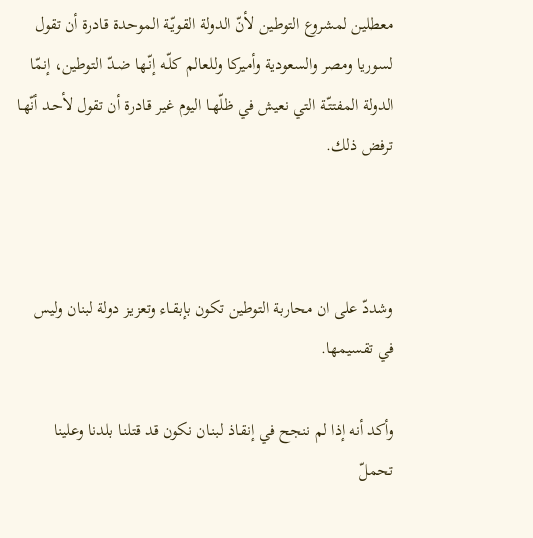معطلين لمشروع التوطين لأنّ الدولة القويّـة الموحدة قادرة أن تقول لسوريا ومصر والسعودية وأميركا وللعالم كلّـه إنّـها ضـدّ التوطين، إنمّا الدولة المفتتّـة التي نعيش في ظلّهـا اليوم غير قـادرة أن تقول لأحـد أنّهـا ترفض ذلك.



وشددّ على ان محاربة التوطين تكون بإبقـاء وتعزيـز دولة لبنان وليس في تقسيمها.

وأكد أنه إذا لم ننجح في إنقـاذ لبنـان نكون قد قتلنـا بلدنا وعلينا تحملّ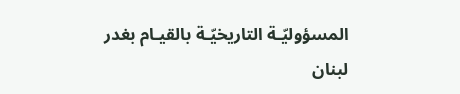المسؤوليّـة التاريخيّـة بالقيـام بغدر لبنان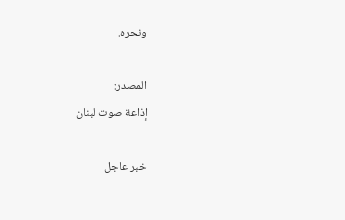ونحره.

المصدر:
إذاعة صوت لبنان

خبر عاجل